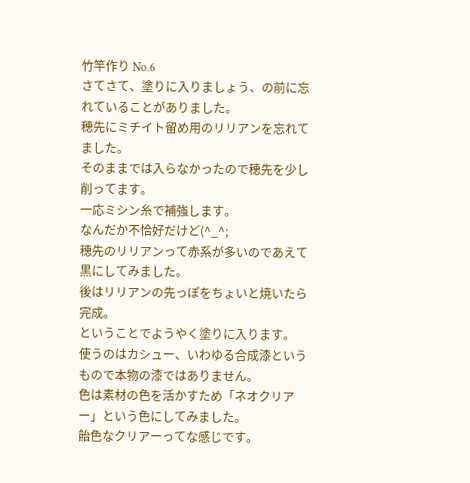竹竿作り No.6
さてさて、塗りに入りましょう、の前に忘れていることがありました。
穂先にミチイト留め用のリリアンを忘れてました。
そのままでは入らなかったので穂先を少し削ってます。
一応ミシン糸で補強します。
なんだか不恰好だけど(^_^;
穂先のリリアンって赤系が多いのであえて黒にしてみました。
後はリリアンの先っぽをちょいと焼いたら完成。
ということでようやく塗りに入ります。
使うのはカシュー、いわゆる合成漆というもので本物の漆ではありません。
色は素材の色を活かすため「ネオクリアー」という色にしてみました。
飴色なクリアーってな感じです。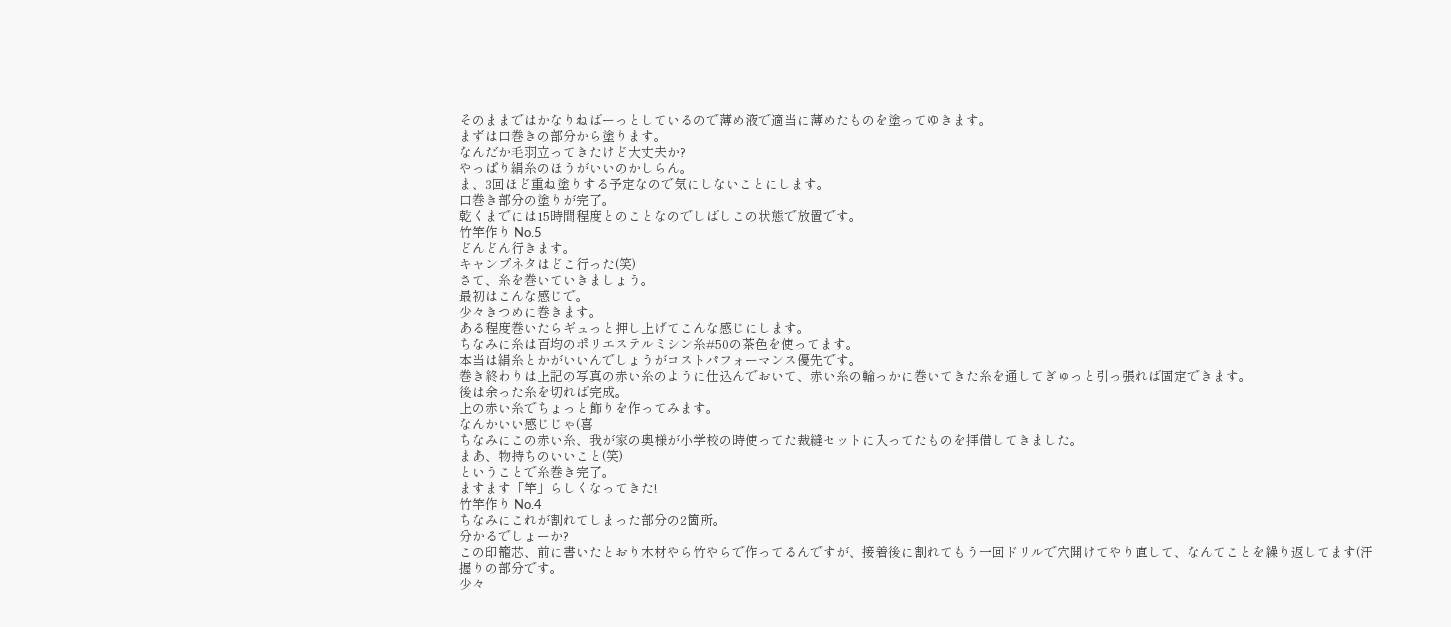そのままではかなりねばーっとしているので薄め液で適当に薄めたものを塗ってゆきます。
まずは口巻きの部分から塗ります。
なんだか毛羽立ってきたけど大丈夫か?
やっぱり絹糸のほうがいいのかしらん。
ま、3回ほど重ね塗りする予定なので気にしないことにします。
口巻き部分の塗りが完了。
乾くまでには15時間程度とのことなのでしばしこの状態で放置です。
竹竿作り No.5
どんどん行きます。
キャンプネタはどこ行った(笑)
さて、糸を巻いていきましょう。
最初はこんな感じで。
少々きつめに巻きます。
ある程度巻いたらギュっと押し上げてこんな感じにします。
ちなみに糸は百均のポリエステルミシン糸#50の茶色を使ってます。
本当は絹糸とかがいいんでしょうがコストパフォーマンス優先です。
巻き終わりは上記の写真の赤い糸のように仕込んでおいて、赤い糸の輪っかに巻いてきた糸を通してぎゅっと引っ張れば固定できます。
後は余った糸を切れば完成。
上の赤い糸でちょっと飾りを作ってみます。
なんかいい感じじゃ(喜
ちなみにこの赤い糸、我が家の奥様が小学校の時使ってた裁縫セットに入ってたものを拝借してきました。
まあ、物持ちのいいこと(笑)
ということで糸巻き完了。
ますます「竿」らしくなってきた!
竹竿作り No.4
ちなみにこれが割れてしまった部分の2箇所。
分かるでしょーか?
この印籠芯、前に書いたとおり木材やら竹やらで作ってるんですが、接着後に割れてもう一回ドリルで穴開けてやり直して、なんてことを繰り返してます(汗
握りの部分です。
少々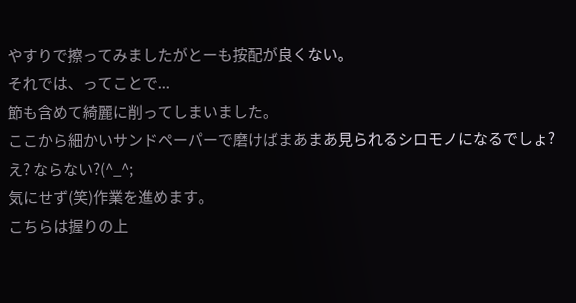やすりで擦ってみましたがとーも按配が良くない。
それでは、ってことで...
節も含めて綺麗に削ってしまいました。
ここから細かいサンドペーパーで磨けばまあまあ見られるシロモノになるでしょ?
え? ならない?(^_^;
気にせず(笑)作業を進めます。
こちらは握りの上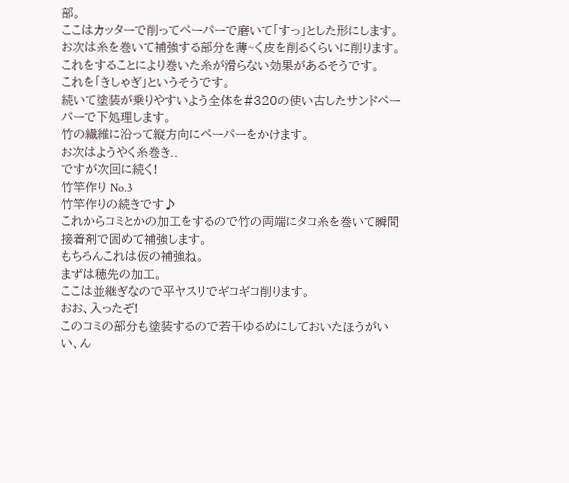部。
ここはカッターで削ってペーパーで磨いて「すっ」とした形にします。
お次は糸を巻いて補強する部分を薄~く皮を削るくらいに削ります。
これをすることにより巻いた糸が滑らない効果があるそうです。
これを「きしゃぎ」というそうです。
続いて塗装が乗りやすいよう全体を#320の使い古したサンドペーパーで下処理します。
竹の繊維に沿って縦方向にペーパーをかけます。
お次はようやく糸巻き..
ですが次回に続く!
竹竿作り No.3
竹竿作りの続きです♪
これからコミとかの加工をするので竹の両端にタコ糸を巻いて瞬間接着剤で固めて補強します。
もちろんこれは仮の補強ね。
まずは穂先の加工。
ここは並継ぎなので平ヤスリでギコギコ削ります。
おお、入ったぞ!
このコミの部分も塗装するので若干ゆるめにしておいたほうがいい、ん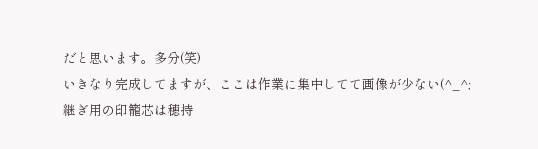だと思います。多分(笑)
いきなり完成してますが、ここは作業に集中してて画像が少ない(^_^;
継ぎ用の印籠芯は穂持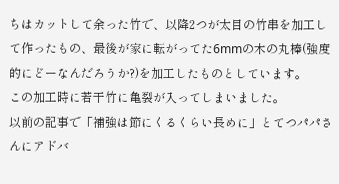ちはカットして余った竹で、以降2つが太目の竹串を加工して作ったもの、最後が家に転がってた6mmの木の丸棒(強度的にどーなんだろうか?)を加工したものとしています。
この加工時に若干竹に亀裂が入ってしまいました。
以前の記事で「補強は節にくるくらい長めに」とてつパパさんにアドバ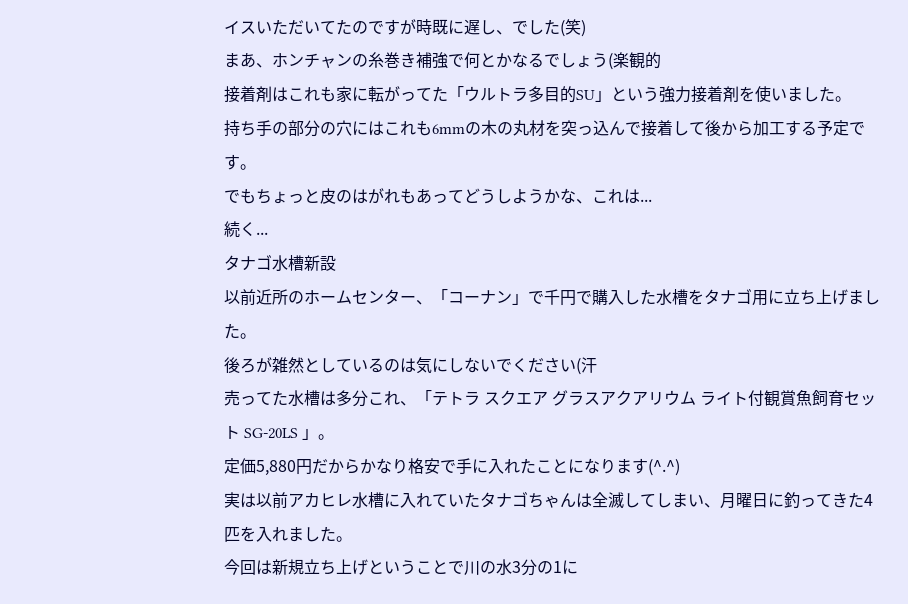イスいただいてたのですが時既に遅し、でした(笑)
まあ、ホンチャンの糸巻き補強で何とかなるでしょう(楽観的
接着剤はこれも家に転がってた「ウルトラ多目的SU」という強力接着剤を使いました。
持ち手の部分の穴にはこれも6mmの木の丸材を突っ込んで接着して後から加工する予定です。
でもちょっと皮のはがれもあってどうしようかな、これは...
続く...
タナゴ水槽新設
以前近所のホームセンター、「コーナン」で千円で購入した水槽をタナゴ用に立ち上げました。
後ろが雑然としているのは気にしないでください(汗
売ってた水槽は多分これ、「テトラ スクエア グラスアクアリウム ライト付観賞魚飼育セット SG-20LS 」。
定価5,880円だからかなり格安で手に入れたことになります(^.^)
実は以前アカヒレ水槽に入れていたタナゴちゃんは全滅してしまい、月曜日に釣ってきた4匹を入れました。
今回は新規立ち上げということで川の水3分の1に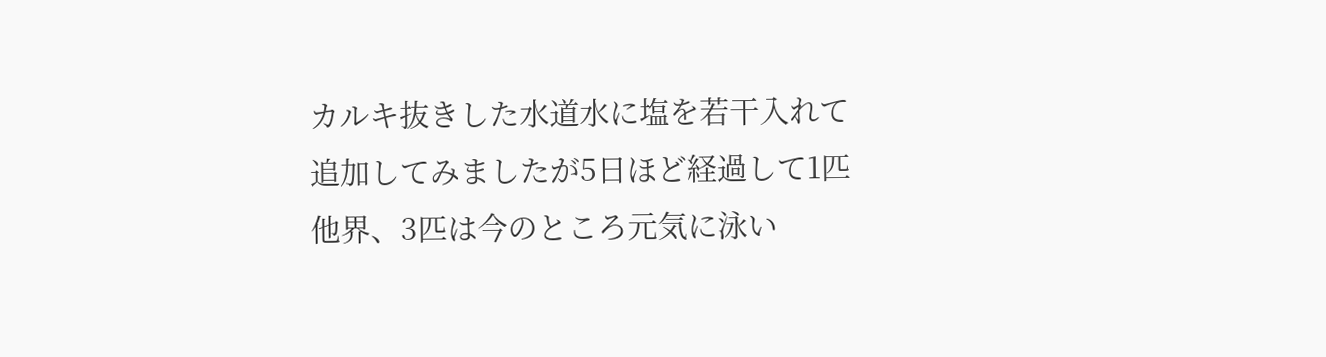カルキ抜きした水道水に塩を若干入れて追加してみましたが5日ほど経過して1匹他界、3匹は今のところ元気に泳い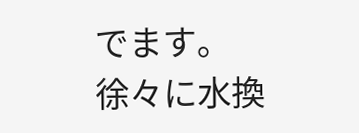でます。
徐々に水換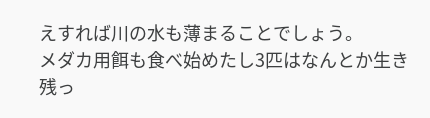えすれば川の水も薄まることでしょう。
メダカ用餌も食べ始めたし3匹はなんとか生き残っ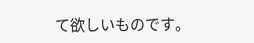て欲しいものです。